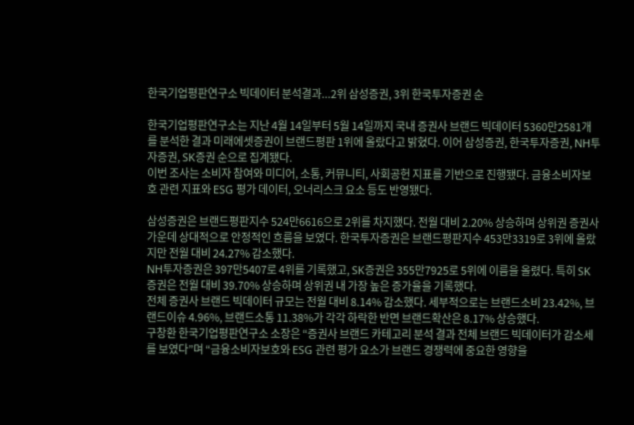한국기업평판연구소 빅데이터 분석결과...2위 삼성증권, 3위 한국투자증권 순

한국기업평판연구소는 지난 4월 14일부터 5월 14일까지 국내 증권사 브랜드 빅데이터 5360만2581개를 분석한 결과 미래에셋증권이 브랜드평판 1위에 올랐다고 밝혔다. 이어 삼성증권, 한국투자증권, NH투자증권, SK증권 순으로 집계됐다.
이번 조사는 소비자 참여와 미디어, 소통, 커뮤니티, 사회공헌 지표를 기반으로 진행됐다. 금융소비자보호 관련 지표와 ESG 평가 데이터, 오너리스크 요소 등도 반영됐다.

삼성증권은 브랜드평판지수 524만6616으로 2위를 차지했다. 전월 대비 2.20% 상승하며 상위권 증권사 가운데 상대적으로 안정적인 흐름을 보였다. 한국투자증권은 브랜드평판지수 453만3319로 3위에 올랐지만 전월 대비 24.27% 감소했다.
NH투자증권은 397만5407로 4위를 기록했고, SK증권은 355만7925로 5위에 이름을 올렸다. 특히 SK증권은 전월 대비 39.70% 상승하며 상위권 내 가장 높은 증가율을 기록했다.
전체 증권사 브랜드 빅데이터 규모는 전월 대비 8.14% 감소했다. 세부적으로는 브랜드소비 23.42%, 브랜드이슈 4.96%, 브랜드소통 11.38%가 각각 하락한 반면 브랜드확산은 8.17% 상승했다.
구창환 한국기업평판연구소 소장은 “증권사 브랜드 카테고리 분석 결과 전체 브랜드 빅데이터가 감소세를 보였다”며 “금융소비자보호와 ESG 관련 평가 요소가 브랜드 경쟁력에 중요한 영향을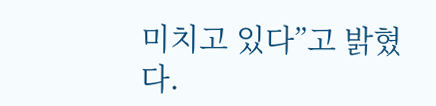미치고 있다”고 밝혔다.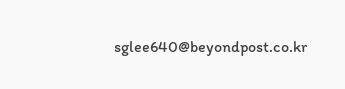sglee640@beyondpost.co.kr